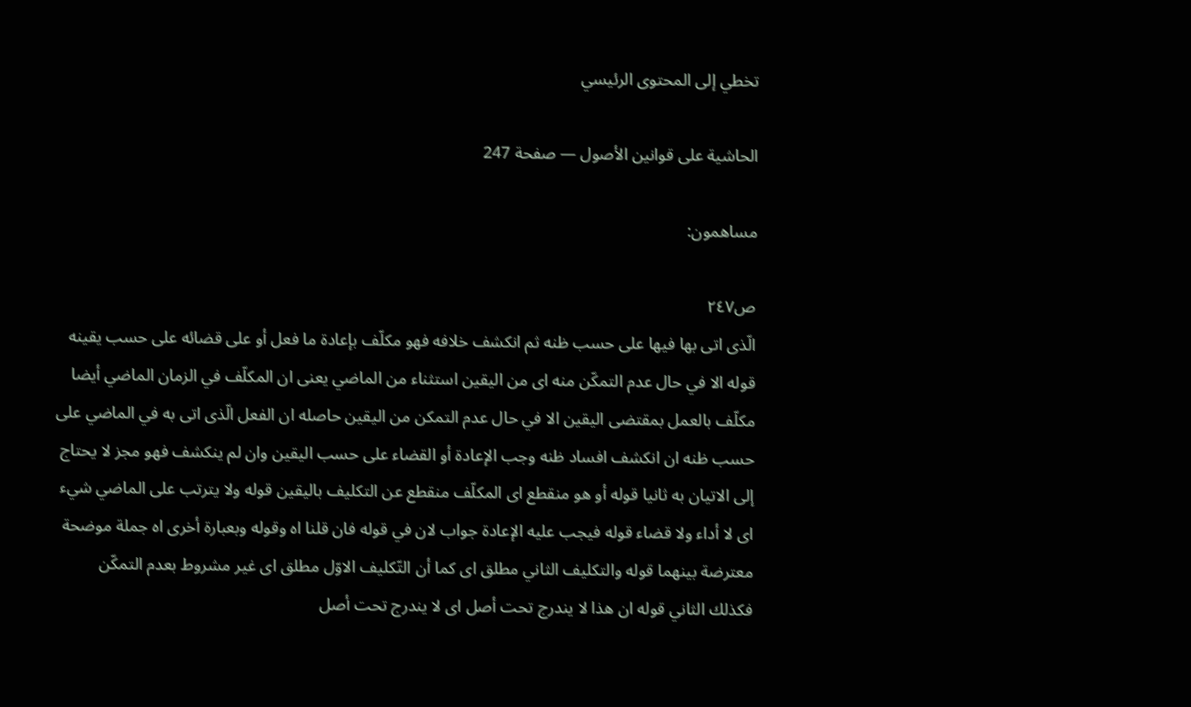تخطي إلى المحتوى الرئيسي

الحاشية على قوانين الأصول — صفحة 247

مساهمون:

ص٢٤٧
الّذى اتى بها فيها على حسب ظنه ثم انكشف خلافه فهو مكلّف بإعادة ما فعل أو على قضائه على حسب يقينه قوله الا في حال عدم التمكّن منه اى من اليقين استثناء من الماضي يعنى ان المكلّف في الزمان الماضي أيضا مكلّف بالعمل بمقتضى اليقين الا في حال عدم التمكن من اليقين حاصله ان الفعل الّذى اتى به في الماضي على حسب ظنه ان انكشف افساد ظنه وجب الإعادة أو القضاء على حسب اليقين وان لم ينكشف فهو مجز لا يحتاج إلى الاتيان به ثانيا قوله أو هو منقطع اى المكلّف منقطع عن التكليف باليقين قوله ولا يترتب على الماضي شيء اى لا أداء ولا قضاء قوله فيجب عليه الإعادة جواب لان في قوله فان قلنا اه وقوله وبعبارة أخرى اه جملة موضحة معترضة بينهما قوله والتكليف الثاني مطلق اى كما أن التّكليف الاوّل مطلق اى غير مشروط بعدم التمكّن فكذلك الثاني قوله ان هذا لا يندرج تحت أصل اى لا يندرج تحت أصل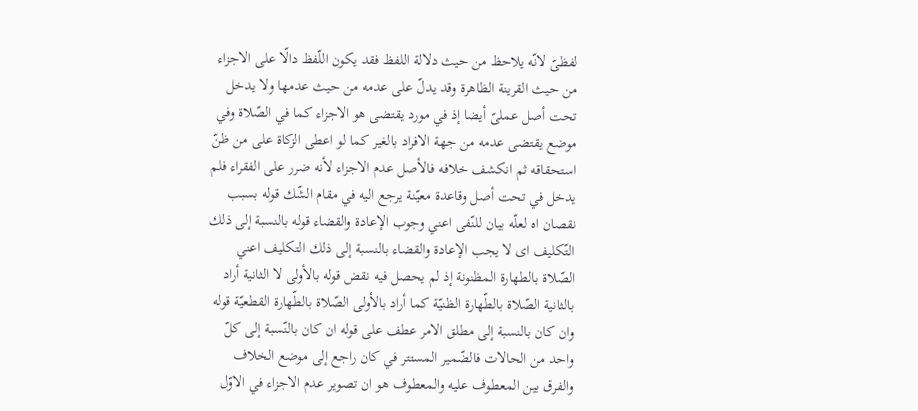لفظىّ لانّه يلاحظ من حيث دلالة اللفظ فقد يكون اللّفظ دالّا على الاجزاء من حيث القرينة الظاهرة وقد يدلّ على عدمه من حيث عدمها ولا يدخل تحت أصل عملىّ أيضا إذ في مورد يقتضى هو الاجزاء كما في الصّلاة وفي موضع يقتضى عدمه من جهة الافراد بالغير كما لو اعطى الزكاة على من ظنّ استحقاقه ثم انكشف خلافه فالأصل عدم الاجزاء لأنه ضرر على الفقراء فلم يدخل في تحت أصل وقاعدة معيّنة يرجع اليه في مقام الشّك قوله بسبب نقصان اه لعلّه بيان للنّفى اعني وجوب الإعادة والقضاء قوله بالنسبة إلى ذلك التّكليف اى لا يجب الإعادة والقضاء بالنسبة إلى ذلك التكليف اعني الصّلاة بالطهارة المظنونة إذ لم يحصل فيه نقض قوله بالأولى لا الثانية أراد بالثانية الصّلاة بالطّهارة الظنيّة كما أراد بالأولى الصّلاة بالطّهارة القطعيّة قوله وان كان بالنسبة إلى مطلق الامر عطف على قوله ان كان بالنّسبة إلى كلّ واحد من الحالات فالضّمير المستتر في كان راجع إلى موضع الخلاف والفرق بين المعطوف عليه والمعطوف هو ان تصوير عدم الاجزاء في الاوّل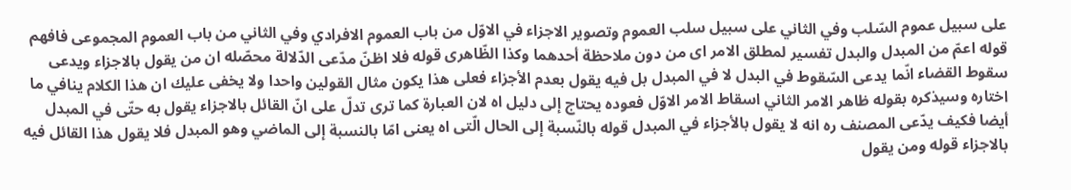على سبيل عموم السّلب وفي الثاني على سبيل سلب العموم وتصوير الاجزاء في الاوّل من باب العموم الافرادي وفي الثاني من باب العموم المجموعى فافهم قوله اعمّ من المبدل والبدل تفسير لمطلق الامر اى من دون ملاحظة أحدهما وكذا الظّاهرى قوله فلا اظنّ مدّعى الدّلالة محصّله ان من يقول بالاجزاء ويدعى سقوط القضاء انّما يدعى السّقوط في البدل لا في المبدل بل فيه يقول بعدم الأجزاء فعلى هذا يكون مثال القولين واحدا ولا يخفى عليك ان هذا الكلام ينافي ما اختاره وسيذكره بقوله ظاهر الامر الثاني اسقاط الامر الاوّل فعوده يحتاج إلى دليل اه لان العبارة كما ترى تدلّ على انّ القائل بالاجزاء يقول به حتّى في المبدل أيضا فكيف يدّعى المصنف ره انه لا يقول بالأجزاء في المبدل قوله بالنّسبة إلى الحال الّتى اه يعنى امّا بالنسبة إلى الماضي وهو المبدل فلا يقول هذا القائل فيه بالاجزاء قوله ومن يقول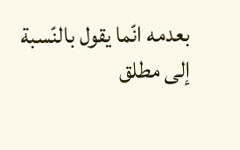بعدمه انّما يقول بالنّسبة إلى مطلق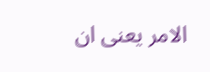الامر يعنى ان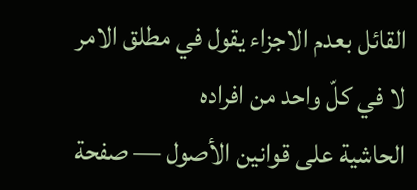القائل بعدم الاجزاء يقول في مطلق الامر لا في كلّ واحد من افراده
الحاشية على قوانين الأصول — صفحة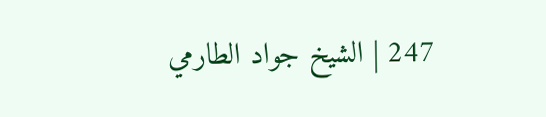247 | الشيخ جواد الطارمي